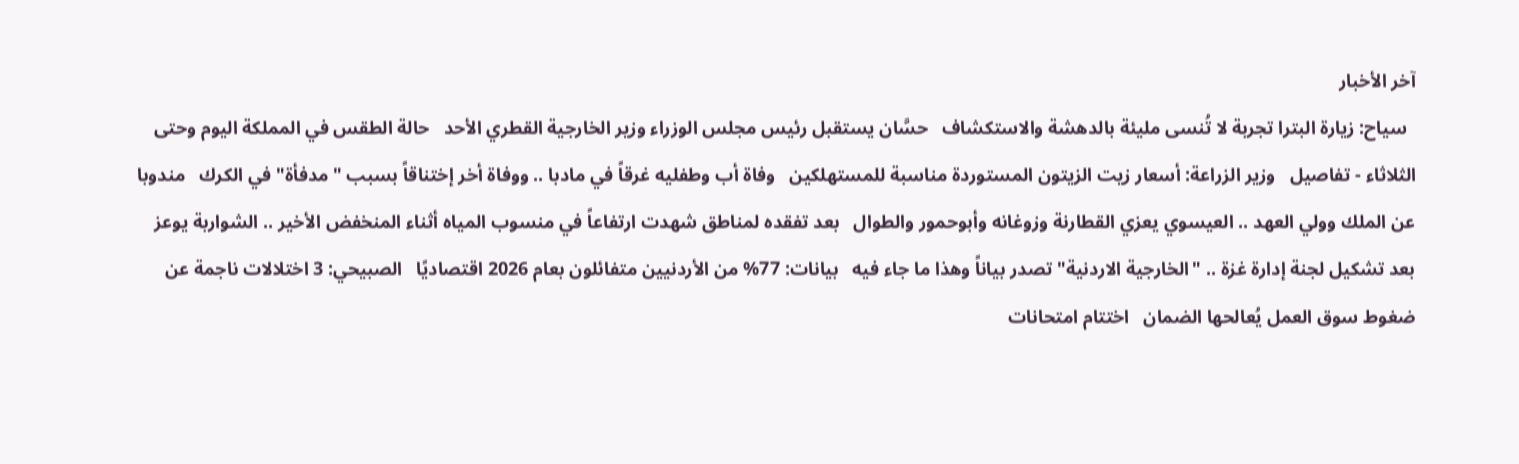آخر الأخبار
  سياح: زيارة البترا تجربة لا تُنسى مليئة بالدهشة والاستكشاف   حسَّان يستقبل رئيس مجلس الوزراء وزير الخارجية القطري الأحد   حالة الطقس في المملكة اليوم وحتى الثلاثاء - تفاصيل   وزير الزراعة: أسعار زيت الزيتون المستوردة مناسبة للمستهلكين   وفاة أب وطفليه غرقاً في مادبا .. ووفاة أخر إختناقاً بسبب "مدفأة" في الكرك   مندوبا عن الملك وولي العهد .. العيسوي يعزي القطارنة وزوغانه وأبوحمور والطوال   بعد تفقده لمناطق شهدت ارتفاعاً في منسوب المياه أثناء المنخفض الأخير .. الشواربة يوعز   بعد تشكيل لجنة إدارة غزة .. "الخارجية الاردنية" تصدر بياناً وهذا ما جاء فيه   بيانات: 77% من الأردنيين متفائلون بعام 2026 اقتصاديًا   الصبيحي: 3 اختلالات ناجمة عن ضغوط سوق العمل يُعالحها الضمان   اختتام امتحانات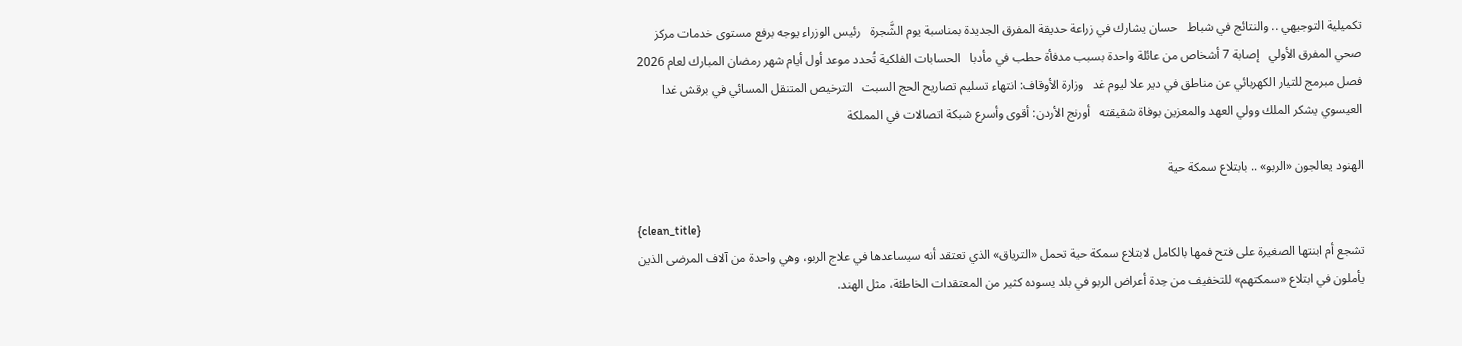تكميلية التوجيهي .. والنتائج في شباط   حسان يشارك في زراعة حديقة المفرق الجديدة بمناسبة يوم الشَّجرة   رئيس الوزراء يوجه برفع مستوى خدمات مركز صحي المفرق الأولي   إصابة 7 أشخاص من عائلة واحدة بسبب مدفأة حطب في مأدبا   الحسابات الفلكية تُحدد موعد أول أيام شهر رمضان المبارك لعام 2026   فصل مبرمج للتيار الكهربائي عن مناطق في دير علا ليوم غد   وزارة الأوقاف: انتهاء تسليم تصاريح الحج السبت   الترخيص المتنقل المسائي في برقش غدا   العيسوي يشكر الملك وولي العهد والمعزين بوفاة شقيقته   أورنج الأردن: أقوى وأسرع شبكة اتصالات في المملكة

الهنود يعالجون «الربو» .. بابتلاع سمكة حية

{clean_title}
تشجع أم ابنتها الصغيرة على فتح فمها بالكامل لابتلاع سمكة حية تحمل «الترياق» الذي تعتقد أنه سيساعدها في علاج الربو، وهي واحدة من آلاف المرضى الذين يأملون في ابتلاع «سمكتهم» للتخفيف من حِدة أعراض الربو في بلد يسوده كثير من المعتقدات الخاطئة، مثل الهند.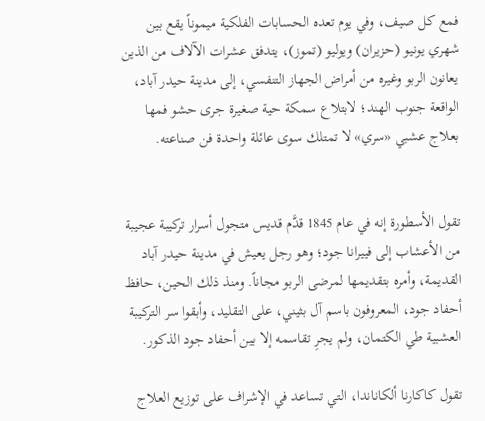فمع كل صيف، وفي يوم تعده الحسابات الفلكية ميموناً يقع بين شهري يونيو (حزيران) ويوليو (تموز)، يتدفق عشرات الآلاف من الذين يعانون الربو وغيره من أمراض الجهاز التنفسي، إلى مدينة حيدر آباد، الواقعة جنوب الهند؛ لابتلاع سمكة حية صغيرة جرى حشو فمها بعلاج عشبي «سري» لا تمتلك سوى عائلة واحدة فن صناعته.


تقول الأسطورة إنه في عام 1845 قدَّم قديس متجول أسرار تركيبة عجيبة من الأعشاب إلى فييرانا جود؛ وهو رجل يعيش في مدينة حيدر آباد القديمة، وأمره بتقديمها لمرضى الربو مجاناً. ومنذ ذلك الحين، حافظ أحفاد جود، المعروفون باسم آل بثيني، على التقليد، وأبقوا سر التركيبة العشبية طي الكتمان، ولم يجرِ تقاسمه إلا بين أحفاد جود الذكور.

تقول كاكارنا ألكاناندا، التي تساعد في الإشراف على توزيع العلاج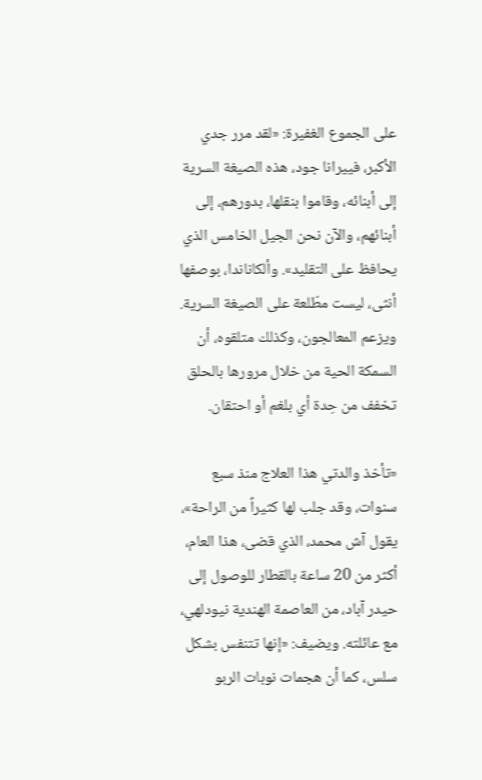على الجموع الغفيرة: «لقد مرر جدي الأكبر، فييرانا جود، هذه الصيغة السرية إلى أبنائه، وقاموا بنقلها، بدورهم، إلى أبنائهم، والآن نحن الجيل الخامس الذي يحافظ على التقليد». وألكاناندا، بوصفها أنثى، ليست مطّلعة على الصيغة السرية. ويزعم المعالجون، وكذلك متلقوه، أن السمكة الحية من خلال مرورها بالحلق تخفف من حِدة أي بلغم أو احتقان.

«تأخذ والدتي هذا العلاج منذ سبع سنوات، وقد جلب لها كثيراً من الراحة»، يقول آش محمد، الذي قضى، هذا العام، أكثر من 20 ساعة بالقطار للوصول إلى حيدر آباد، من العاصمة الهندية نيودلهي، مع عائلته. ويضيف: «إنها تتنفس بشكل سلس، كما أن هجمات نوبات الربو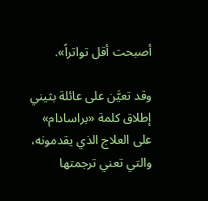أصبحت أقل تواتراً».

وقد تعيَّن على عائلة بثيني إطلاق كلمة «براسادام» على العلاج الذي يقدمونه، والتي تعني ترجمتها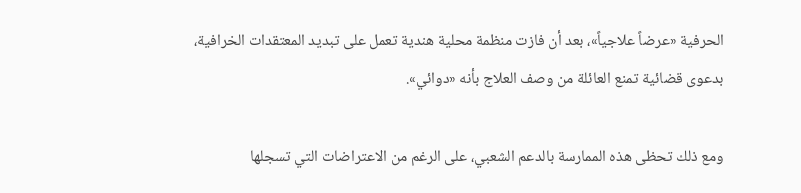الحرفية «عرضاً علاجياً»، بعد أن فازت منظمة محلية هندية تعمل على تبديد المعتقدات الخرافية، بدعوى قضائية تمنع العائلة من وصف العلاج بأنه «دوائي».

ومع ذلك تحظى هذه الممارسة بالدعم الشعبي، على الرغم من الاعتراضات التي تسجلها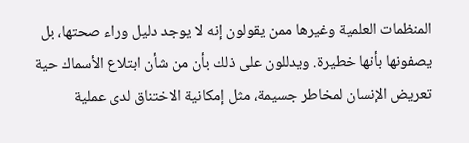المنظمات العلمية وغيرها ممن يقولون إنه لا يوجد دليل وراء صحتها، بل يصفونها بأنها خطيرة. ويدللون على ذلك بأن من شأن ابتلاع الأسماك حية تعريض الإنسان لمخاطر جسيمة، مثل إمكانية الاختناق لدى عملية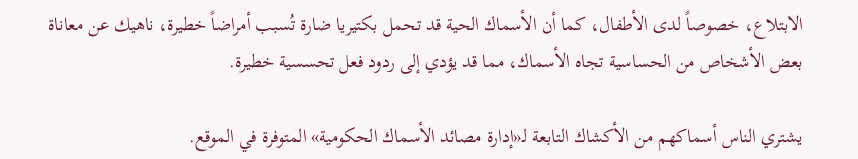الابتلاع، خصوصاً لدى الأطفال، كما أن الأسماك الحية قد تحمل بكتيريا ضارة تُسبب أمراضاً خطيرة، ناهيك عن معاناة بعض الأشخاص من الحساسية تجاه الأسماك، مما قد يؤدي إلى ردود فعل تحسسية خطيرة.

يشتري الناس أسماكهم من الأكشاك التابعة لـ«إدارة مصائد الأسماك الحكومية» المتوفرة في الموقع.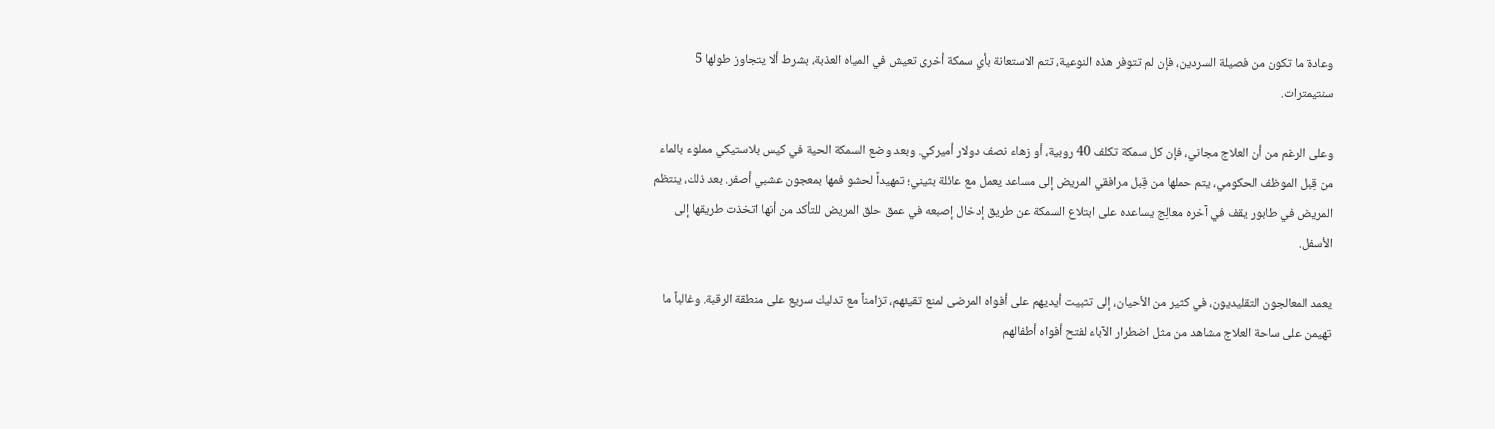وعادة ما تكون من فصيلة السردين، فإن لم تتوفر هذه النوعية، تتم الاستعانة بأي سمكة أخرى تعيش في المياه العذبة، بشرط ألا يتجاوز طولها 5 سنتيمترات.

وعلى الرغم من أن العلاج مجاني، فإن كل سمكة تكلف 40 روبية، أو زهاء نصف دولار أميركي. وبعد وضع السمكة الحية في كيس بلاستيكي مملوء بالماء من قِبل الموظف الحكومي، يتم حملها من قِبل مرافقي المريض إلى مساعد يعمل مع عائلة بثيني؛ تمهيداً لحشو فمها بمعجون عشبي أصفر. بعد ذلك، ينتظم المريض في طابور يقف في آخره معالِج يساعده على ابتلاع السمكة عن طريق إدخال إصبعه في عمق حلق المريض للتأكد من أنها اتخذت طريقها إلى الأسفل.

يعمد المعالجون التقليديون، في كثير من الأحيان، إلى تثبيت أيديهم على أفواه المرضى لمنع تقيئهم، تزامناً مع تدليك سريع على منطقة الرقبة. وغالباً ما تهيمن على ساحة العلاج مشاهد من مثل اضطرار الآباء لفتح أفواه أطفالهم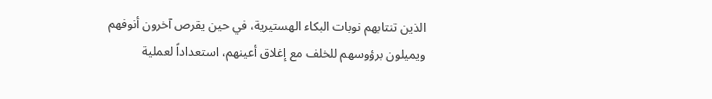الذين تنتابهم نوبات البكاء الهستيرية، في حين يقرص آخرون أنوفهم ويميلون برؤوسهم للخلف مع إغلاق أعينهم، استعداداً لعملية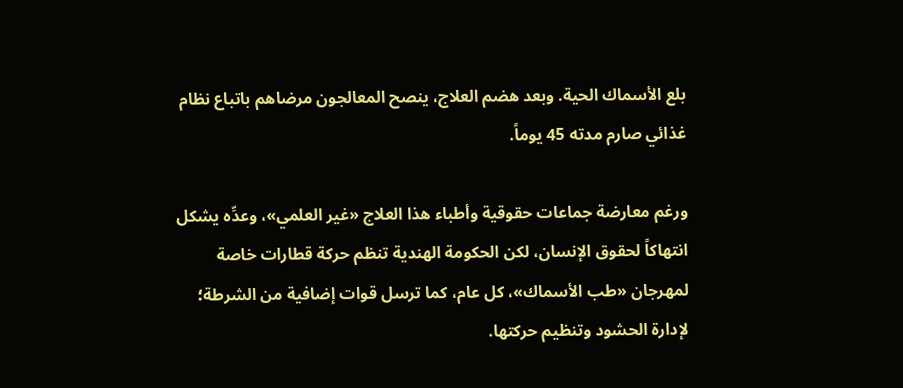بلع الأسماك الحية. وبعد هضم العلاج، ينصح المعالجون مرضاهم باتباع نظام غذائي صارم مدته 45 يوماً.

ورغم معارضة جماعات حقوقية وأطباء هذا العلاج «غير العلمي»، وعدِّه يشكل انتهاكاً لحقوق الإنسان، لكن الحكومة الهندية تنظم حركة قطارات خاصة لمهرجان «طب الأسماك»، كل عام، كما ترسل قوات إضافية من الشرطة؛ لإدارة الحشود وتنظيم حركتها.